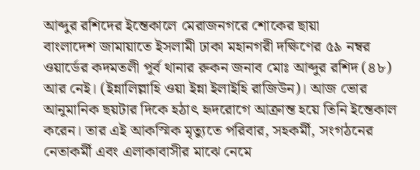আব্দুর রশিদের ইন্তেকালে মেরাজনগরে শোকের ছায়া
বাংলাদেশ জামায়াতে ইসলামী ঢাকা মহানগরী দক্ষিণের ৫৯ নম্বর ওয়ার্ডের কদমতলী পূর্ব থানার রুকন জনাব মোঃ আব্দুর রশিদ (৪৮) আর নেই। (ইন্নালিল্লাহি ওয়া ইন্না ইলাইহি রাজিউন)। আজ ভোর আনুমানিক ছয়টার দিকে হঠাৎ হৃদরোগে আক্রান্ত হয়ে তিনি ইন্তেকাল করেন। তার এই আকস্মিক মৃত্যুতে পরিবার, সহকর্মী, সংগঠনের নেতাকর্মী এবং এলাকাবাসীর মাঝে নেমে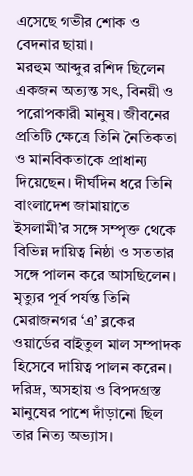এসেছে গভীর শোক ও বেদনার ছায়া।
মরহুম আব্দুর রশিদ ছিলেন একজন অত্যন্ত সৎ, বিনয়ী ও পরোপকারী মানুষ। জীবনের প্রতিটি ক্ষেত্রে তিনি নৈতিকতা ও মানবিকতাকে প্রাধান্য দিয়েছেন। দীর্ঘদিন ধরে তিনি বাংলাদেশ জামায়াতে ইসলামী’র সঙ্গে সম্পৃক্ত থেকে বিভিন্ন দায়িত্ব নিষ্ঠা ও সততার সঙ্গে পালন করে আসছিলেন। মৃত্যুর পূর্ব পর্যন্ত তিনি মেরাজনগর ‘এ’ ব্লকের ওয়ার্ডের বাইতুল মাল সম্পাদক হিসেবে দায়িত্ব পালন করেন। দরিদ্র, অসহায় ও বিপদগ্রস্ত মানুষের পাশে দাঁড়ানো ছিল তার নিত্য অভ্যাস।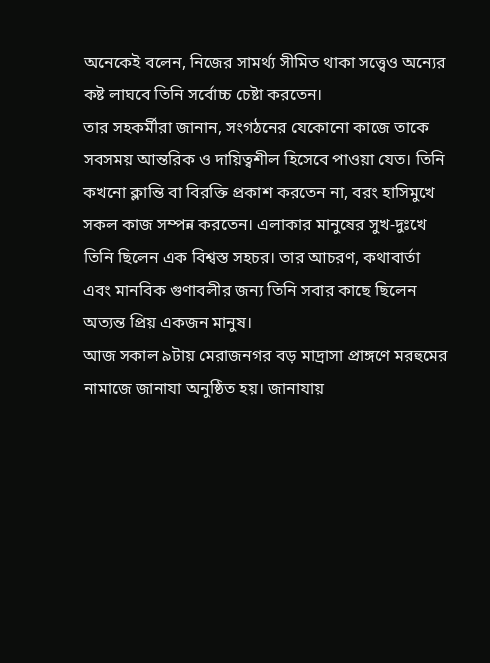অনেকেই বলেন, নিজের সামর্থ্য সীমিত থাকা সত্ত্বেও অন্যের কষ্ট লাঘবে তিনি সর্বোচ্চ চেষ্টা করতেন।
তার সহকর্মীরা জানান, সংগঠনের যেকোনো কাজে তাকে সবসময় আন্তরিক ও দায়িত্বশীল হিসেবে পাওয়া যেত। তিনি কখনো ক্লান্তি বা বিরক্তি প্রকাশ করতেন না, বরং হাসিমুখে সকল কাজ সম্পন্ন করতেন। এলাকার মানুষের সুখ-দুঃখে তিনি ছিলেন এক বিশ্বস্ত সহচর। তার আচরণ, কথাবার্তা এবং মানবিক গুণাবলীর জন্য তিনি সবার কাছে ছিলেন অত্যন্ত প্রিয় একজন মানুষ।
আজ সকাল ৯টায় মেরাজনগর বড় মাদ্রাসা প্রাঙ্গণে মরহুমের নামাজে জানাযা অনুষ্ঠিত হয়। জানাযায়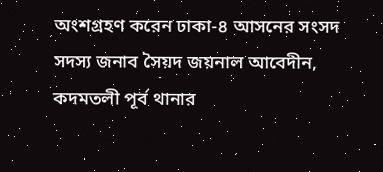অংশগ্রহণ করেন ঢাকা-৪ আসনের সংসদ সদস্য জনাব সৈয়দ জয়নাল আবেদীন, কদমতলী পূর্ব থানার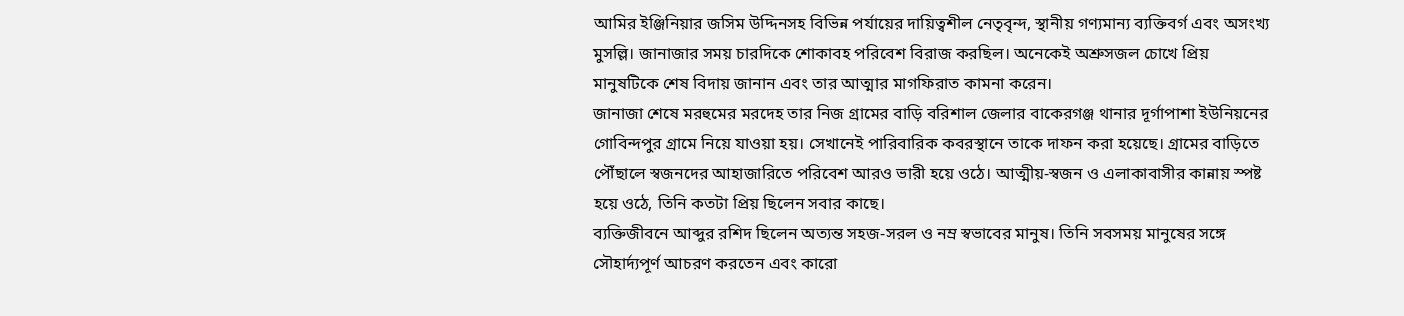আমির ইঞ্জিনিয়ার জসিম উদ্দিনসহ বিভিন্ন পর্যায়ের দায়িত্বশীল নেতৃবৃন্দ, স্থানীয় গণ্যমান্য ব্যক্তিবর্গ এবং অসংখ্য মুসল্লি। জানাজার সময় চারদিকে শোকাবহ পরিবেশ বিরাজ করছিল। অনেকেই অশ্রুসজল চোখে প্রিয় মানুষটিকে শেষ বিদায় জানান এবং তার আত্মার মাগফিরাত কামনা করেন।
জানাজা শেষে মরহুমের মরদেহ তার নিজ গ্রামের বাড়ি বরিশাল জেলার বাকেরগঞ্জ থানার দূর্গাপাশা ইউনিয়নের গোবিন্দপুর গ্রামে নিয়ে যাওয়া হয়। সেখানেই পারিবারিক কবরস্থানে তাকে দাফন করা হয়েছে। গ্রামের বাড়িতে পৌঁছালে স্বজনদের আহাজারিতে পরিবেশ আরও ভারী হয়ে ওঠে। আত্মীয়-স্বজন ও এলাকাবাসীর কান্নায় স্পষ্ট হয়ে ওঠে, তিনি কতটা প্রিয় ছিলেন সবার কাছে।
ব্যক্তিজীবনে আব্দুর রশিদ ছিলেন অত্যন্ত সহজ-সরল ও নম্র স্বভাবের মানুষ। তিনি সবসময় মানুষের সঙ্গে সৌহার্দ্যপূর্ণ আচরণ করতেন এবং কারো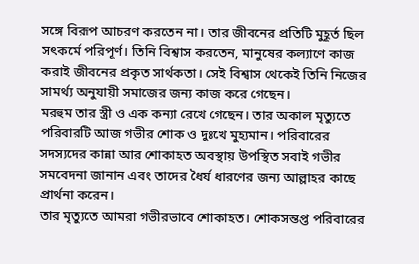সঙ্গে বিরূপ আচরণ করতেন না। তার জীবনের প্রতিটি মুহূর্ত ছিল সৎকর্মে পরিপূর্ণ। তিনি বিশ্বাস করতেন, মানুষের কল্যাণে কাজ করাই জীবনের প্রকৃত সার্থকতা। সেই বিশ্বাস থেকেই তিনি নিজের সামর্থ্য অনুযায়ী সমাজের জন্য কাজ করে গেছেন।
মরহুম তার স্ত্রী ও এক কন্যা রেখে গেছেন। তার অকাল মৃত্যুতে পরিবারটি আজ গভীর শোক ও দুঃখে মুহ্যমান। পরিবারের সদস্যদের কান্না আর শোকাহত অবস্থায় উপস্থিত সবাই গভীর সমবেদনা জানান এবং তাদের ধৈর্য ধারণের জন্য আল্লাহর কাছে প্রার্থনা করেন।
তার মৃত্যুতে আমরা গভীরভাবে শোকাহত। শোকসন্তপ্ত পরিবারের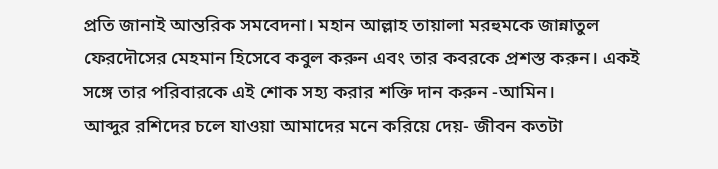প্রতি জানাই আন্তরিক সমবেদনা। মহান আল্লাহ তায়ালা মরহুমকে জান্নাতুল ফেরদৌসের মেহমান হিসেবে কবুল করুন এবং তার কবরকে প্রশস্ত করুন। একই সঙ্গে তার পরিবারকে এই শোক সহ্য করার শক্তি দান করুন -আমিন।
আব্দুর রশিদের চলে যাওয়া আমাদের মনে করিয়ে দেয়- জীবন কতটা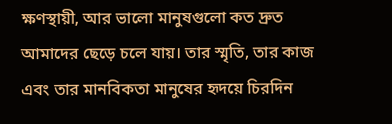ক্ষণস্থায়ী, আর ভালো মানুষগুলো কত দ্রুত আমাদের ছেড়ে চলে যায়। তার স্মৃতি, তার কাজ এবং তার মানবিকতা মানুষের হৃদয়ে চিরদিন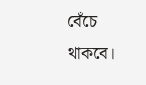বেঁচে থাকবে।